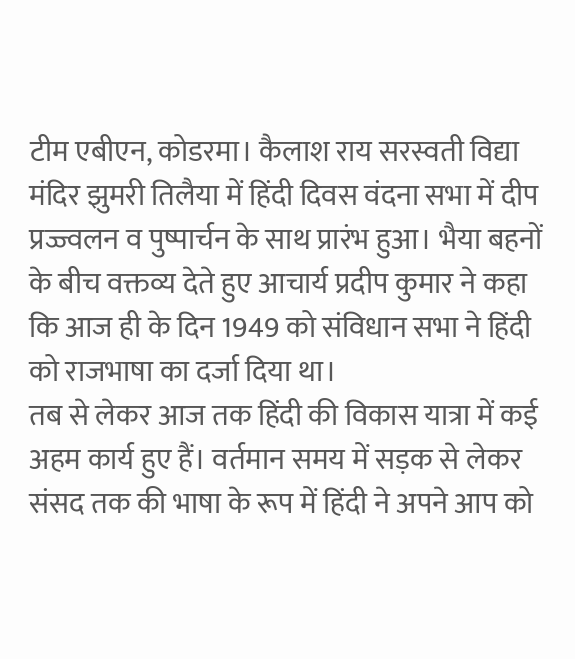टीम एबीएन, कोडरमा। कैलाश राय सरस्वती विद्या मंदिर झुमरी तिलैया में हिंदी दिवस वंदना सभा में दीप प्रज्ज्वलन व पुष्पार्चन के साथ प्रारंभ हुआ। भैया बहनों के बीच वक्तव्य देते हुए आचार्य प्रदीप कुमार ने कहा कि आज ही के दिन 1949 को संविधान सभा ने हिंदी को राजभाषा का दर्जा दिया था।
तब से लेकर आज तक हिंदी की विकास यात्रा में कई अहम कार्य हुए हैं। वर्तमान समय में सड़क से लेकर संसद तक की भाषा के रूप में हिंदी ने अपने आप को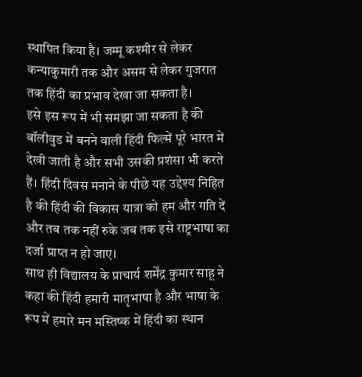स्थापित किया है। जम्मू कश्मीर से लेकर कन्याकुमारी तक और असम से लेकर गुजरात तक हिंदी का प्रभाव देखा जा सकता है।
इसे इस रूप में भी समझा जा सकता है की बॉलीवुड में बनने वाली हिंदी फिल्में पूरे भारत में देखी जाती है और सभी उसकी प्रशंसा भी करते हैं। हिंदी दिवस मनाने के पीछे यह उद्देश्य निहित है की हिंदी की विकास यात्रा को हम और गति दें और तब तक नहीं रुके जब तक इसे राष्ट्रभाषा का दर्जा प्राप्त न हो जाए।
साथ ही विद्यालय के प्राचार्य शर्मेंद्र कुमार साहू ने कहा की हिंदी हमारी मातृभाषा है और भाषा के रूप में हमारे मन मस्तिष्क में हिंदी का स्थान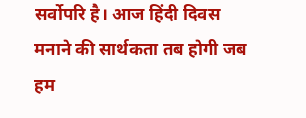सर्वोपरि है। आज हिंदी दिवस मनाने की सार्थकता तब होगी जब हम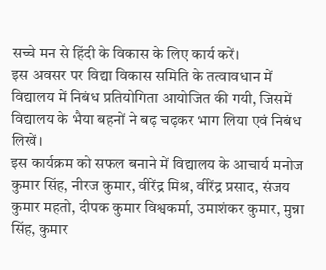सच्चे मन से हिंदी के विकास के लिए कार्य करें।
इस अवसर पर विद्या विकास समिति के तत्वावधान में विद्यालय में निबंध प्रतियोगिता आयोजित की गयी, जिसमें विद्यालय के भैया बहनों ने बढ़ चढ़कर भाग लिया एवं निबंध लिखें।
इस कार्यक्रम को सफल बनाने में विद्यालय के आचार्य मनोज कुमार सिंह, नीरज कुमार, वीरेंद्र मिश्र, वीरेंद्र प्रसाद, संजय कुमार महतो, दीपक कुमार विश्वकर्मा, उमाशंकर कुमार, मुन्ना सिंह, कुमार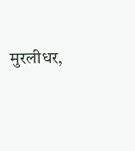मुरलीधर,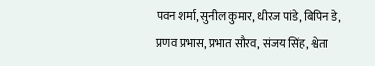पवन शर्मा, सुनील कुमार, धीरज पांडे, बिपिन डे, प्रणव प्रभास, प्रभात सौरव, संजय सिंह, श्वेता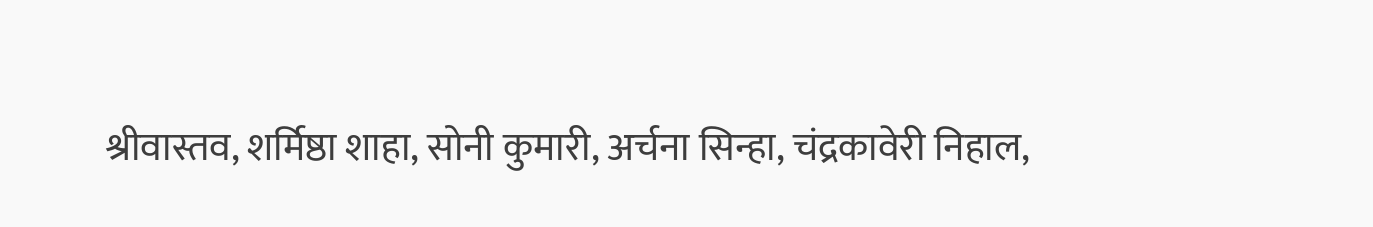श्रीवास्तव, शर्मिष्ठा शाहा, सोनी कुमारी, अर्चना सिन्हा, चंद्रकावेरी निहाल,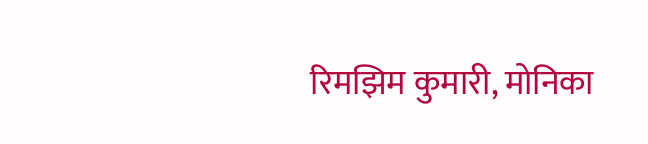रिमझिम कुमारी, मोनिका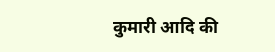कुमारी आदि की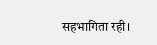सहभागिता रही।